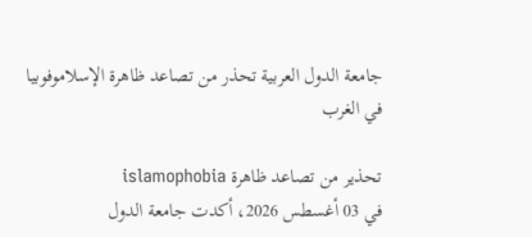جامعة الدول العربية تحذر من تصاعد ظاهرة الإسلاموفوبيا في الغرب

تحذير من تصاعد ظاهرة islamophobia
في 03 أغسطس 2026، أكدت جامعة الدول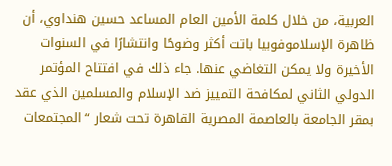العربية، من خلال كلمة الأمين العام المساعد حسين هنداوي، أن ظاهرة الإسلاموفوبيا باتت أكثر وضوحًا وانتشارًا في السنوات الأخيرة ولا يمكن التغاضي عنها. جاء ذلك في افتتاح المؤتمر الدولي الثاني لمكافحة التمييز ضد الإسلام والمسلمين الذي عقد بمقر الجامعة بالعاصمة المصرية القاهرة تحت شعار “المجتمعات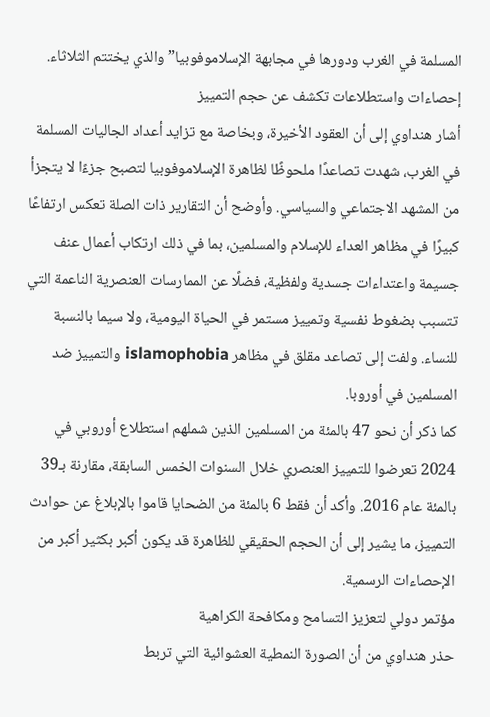المسلمة في الغرب ودورها في مجابهة الإسلاموفوبيا” والذي يختتم الثلاثاء.
إحصاءات واستطلاعات تكشف عن حجم التمييز
أشار هنداوي إلى أن العقود الأخيرة، وبخاصة مع تزايد أعداد الجاليات المسلمة في الغرب، شهدت تصاعدًا ملحوظًا لظاهرة الإسلاموفوبيا لتصبح جزءًا لا يتجزأ من المشهد الاجتماعي والسياسي. وأوضح أن التقارير ذات الصلة تعكس ارتفاعًا كبيرًا في مظاهر العداء للإسلام والمسلمين، بما في ذلك ارتكاب أعمال عنف جسيمة واعتداءات جسدية ولفظية، فضلًا عن الممارسات العنصرية الناعمة التي تتسبب بضغوط نفسية وتمييز مستمر في الحياة اليومية، ولا سيما بالنسبة للنساء. ولفت إلى تصاعد مقلق في مظاهر islamophobia والتمييز ضد المسلمين في أوروبا.
كما ذكر أن نحو 47 بالمئة من المسلمين الذين شملهم استطلاع أوروبي في 2024 تعرضوا للتمييز العنصري خلال السنوات الخمس السابقة، مقارنة بـ39 بالمئة عام 2016. وأكد أن فقط 6 بالمئة من الضحايا قاموا بالإبلاغ عن حوادث التمييز، ما يشير إلى أن الحجم الحقيقي للظاهرة قد يكون أكبر بكثير أكبر من الإحصاءات الرسمية.
مؤتمر دولي لتعزيز التسامح ومكافحة الكراهية
حذر هنداوي من أن الصورة النمطية العشوائية التي تربط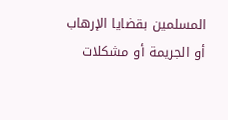المسلمين بقضايا الإرهاب أو الجريمة أو مشكلات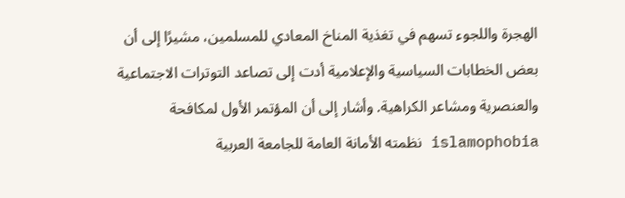الهجرة واللجوء تسهم في تغذية المناخ المعادي للمسلمين، مشيرًا إلى أن بعض الخطابات السياسية والإعلامية أدت إلى تصاعد التوترات الاجتماعية والعنصرية ومشاعر الكراهية. وأشار إلى أن المؤتمر الأول لمكافحة islamophobia نظمته الأمانة العامة للجامعة العربية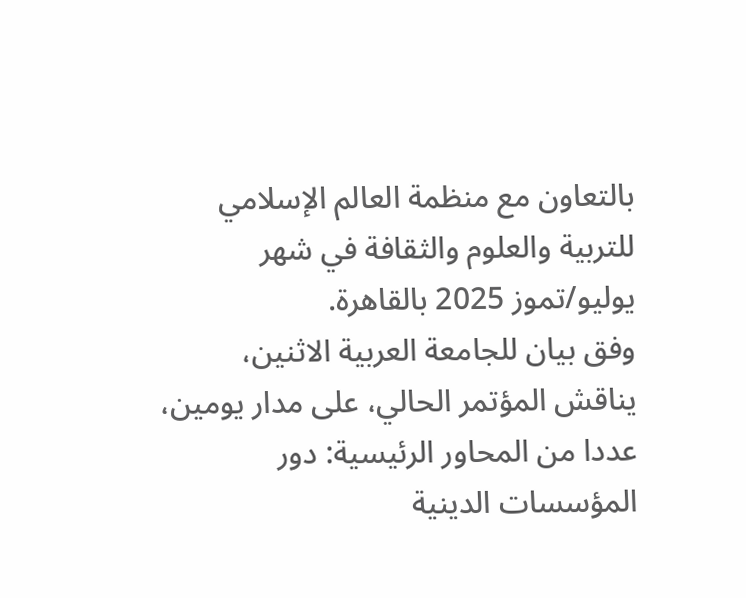بالتعاون مع منظمة العالم الإسلامي للتربية والعلوم والثقافة في شهر يوليو/تموز 2025 بالقاهرة.
وفق بيان للجامعة العربية الاثنين، يناقش المؤتمر الحالي، على مدار يومين، عددا من المحاور الرئيسية: دور المؤسسات الدينية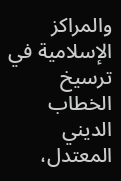والمراكز الإسلامية في ترسيخ الخطاب الديني المعتدل،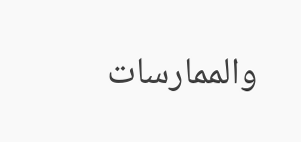والممارسات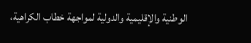الوطنية والإقليمية والدولية لمواجهة خطاب الكراهية،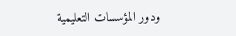ودور المؤسسات التعليمية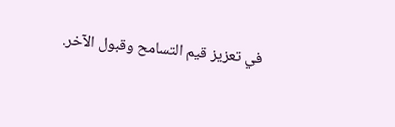في تعزيز قيم التسامح وقبول الآخر.